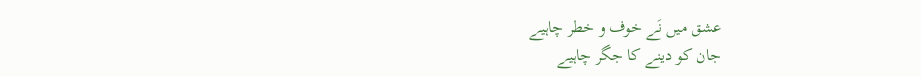عشق میں نَے خوف و خطر چاہیے
جان کو دینے کا جگر چاہیے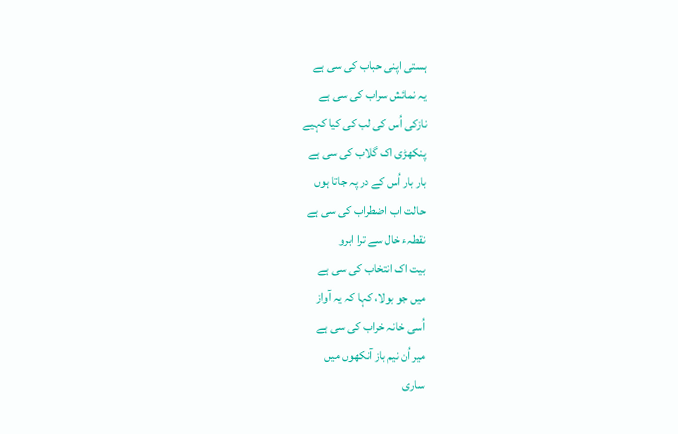ہستی اپنی حباب کی سی ہے
یہ نمائش سراب کی سی ہے
نازکی اُس کی لب کی کیا کہیے
پنکھڑی اک گلاب کی سی ہے
بار بار اُس کے در پہ جاتا ہوں
حالت اب اضطراب کی سی ہے
نقطہء خال سے ترا ابرو
بیت اک انتخاب کی سی ہے
میں جو بولا، کہا کہ یہ آواز
اُسی خانہ خراب کی سی ہے
میر اُن نیم باز آنکھوں میں
ساری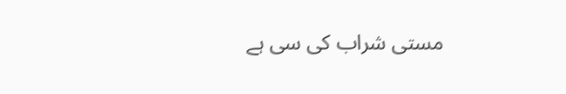مستی شراب کی سی ہے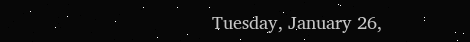Tuesday, January 26,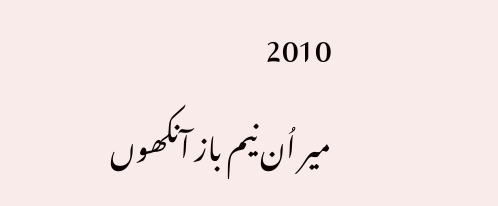2010
میر اُن نیم باز آنکھوں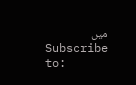میں
Subscribe to: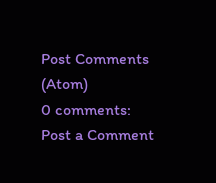Post Comments (Atom)
0 comments:
Post a Comment